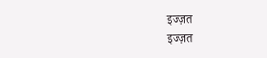इज्ज़त
इज्ज़त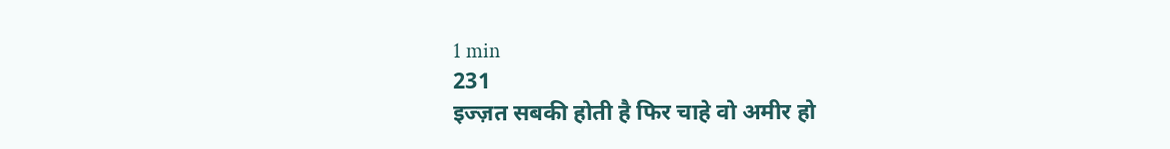1 min
231
इज्ज़त सबकी होती है फिर चाहे वो अमीर हो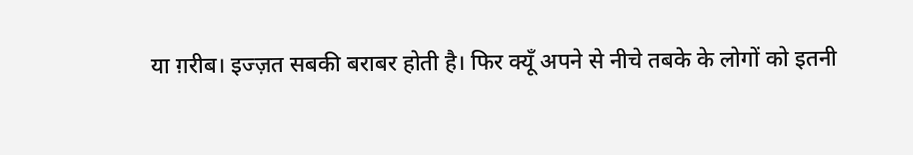या ग़रीब। इज्ज़त सबकी बराबर होती है। फिर क्यूँ अपने से नीचे तबके के लोगों को इतनी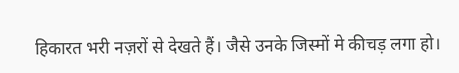हिकारत भरी नज़रों से देखते हैं। जैसे उनके जिस्मों मे कीचड़ लगा हो।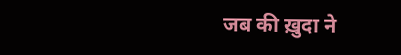जब की ख़ुदा ने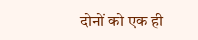दोनों को एक ही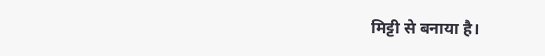मिट्टी से बनाया है।